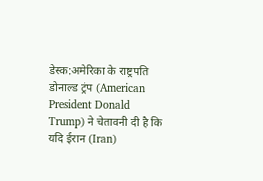डेस्क:अमेरिका के राष्ट्रपति डोनाल्ड ट्रंप (American President Donald Trump) ने चेतावनी दी है कि यदि ईरान (Iran)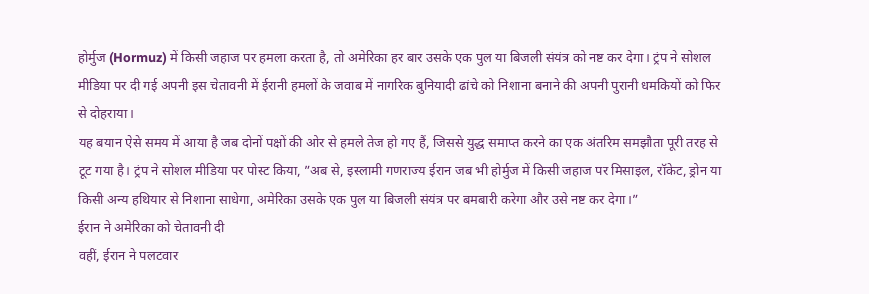होर्मुज (Hormuz) में किसी जहाज पर हमला करता है, तो अमेरिका हर बार उसके एक पुल या बिजली संयंत्र को नष्ट कर देगा। ट्रंप ने सोशल मीडिया पर दी गई अपनी इस चेतावनी में ईरानी हमलों के जवाब में नागरिक बुनियादी ढांचे को निशाना बनाने की अपनी पुरानी धमकियों को फिर से दोहराया।
यह बयान ऐसे समय में आया है जब दोनों पक्षों की ओर से हमले तेज हो गए हैं, जिससे युद्ध समाप्त करने का एक अंतरिम समझौता पूरी तरह से टूट गया है। ट्रंप ने सोशल मीडिया पर पोस्ट किया, ”अब से, इस्लामी गणराज्य ईरान जब भी होर्मुज में किसी जहाज पर मिसाइल, रॉकेट, ड्रोन या किसी अन्य हथियार से निशाना साधेगा, अमेरिका उसके एक पुल या बिजली संयंत्र पर बमबारी करेगा और उसे नष्ट कर देगा।”
ईरान ने अमेरिका को चेतावनी दी
वहीं, ईरान ने पलटवार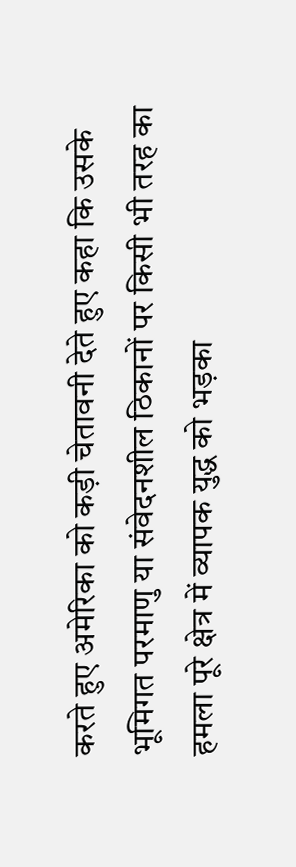करते हुए अमेरिका को कड़ी चेतावनी देते हुए कहा कि उसके भूमिगत परमाणु या संवेदनशील ठिकानों पर किसी भी तरह का हमला पूरे क्षेत्र में व्यापक युद्ध को भड़का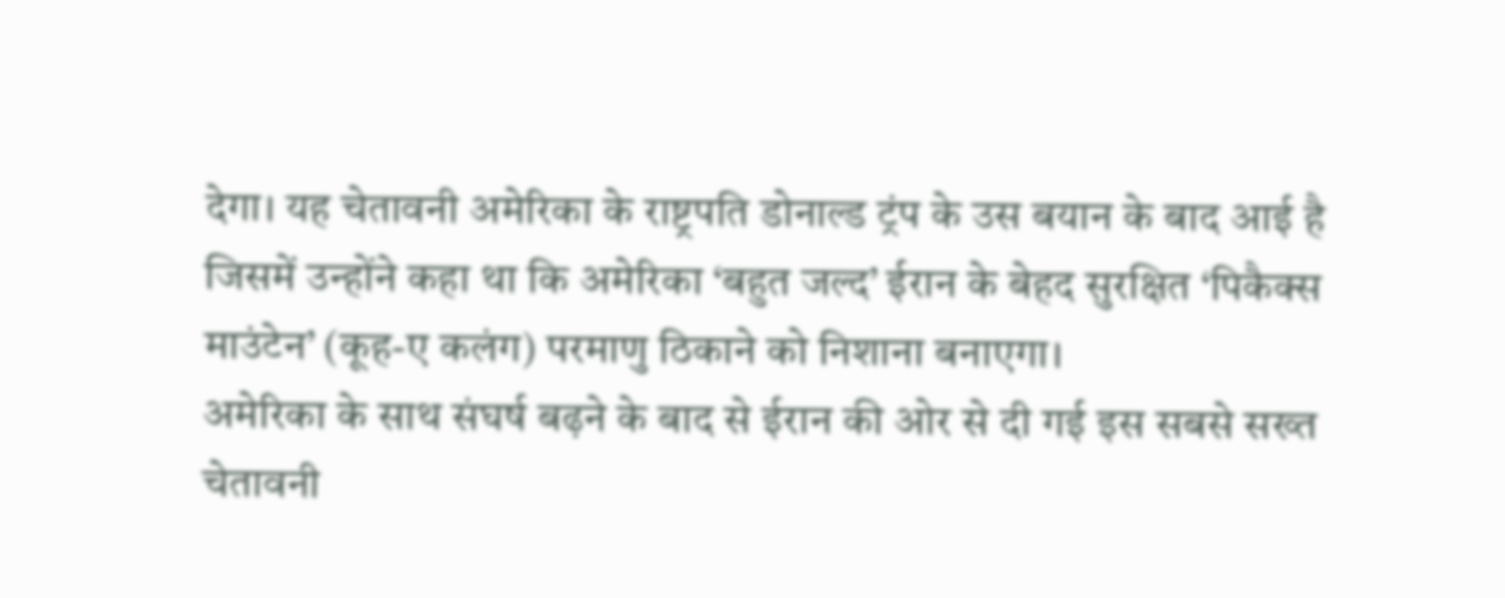देगा। यह चेतावनी अमेरिका के राष्ट्रपति डोनाल्ड ट्रंप के उस बयान के बाद आई है जिसमें उन्होंने कहा था कि अमेरिका ‘बहुत जल्द’ ईरान के बेहद सुरक्षित ‘पिकैक्स माउंटेन’ (कूह-ए कलंग) परमाणु ठिकाने को निशाना बनाएगा।
अमेरिका के साथ संघर्ष बढ़ने के बाद से ईरान की ओर से दी गई इस सबसे सख्त चेतावनी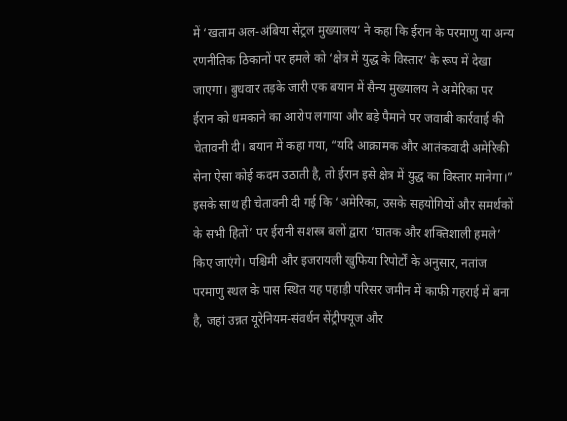में ‘खताम अल-अंबिया सेंट्रल मुख्यालय’ ने कहा कि ईरान के परमाणु या अन्य रणनीतिक ठिकानों पर हमले को ‘क्षेत्र में युद्ध के विस्तार’ के रूप में देखा जाएगा। बुधवार तड़के जारी एक बयान में सैन्य मुख्यालय ने अमेरिका पर ईरान को धमकाने का आरोप लगाया और बड़े पैमाने पर जवाबी कार्रवाई की चेतावनी दी। बयान में कहा गया, “यदि आक्रामक और आतंकवादी अमेरिकी सेना ऐसा कोई कदम उठाती है, तो ईरान इसे क्षेत्र में युद्ध का विस्तार मानेगा।”
इसके साथ ही चेतावनी दी गई कि ‘अमेरिका, उसके सहयोगियों और समर्थकों के सभी हितों’ पर ईरानी सशस्त्र बलों द्वारा ‘घातक और शक्तिशाली हमले’ किए जाएंगे। पश्चिमी और इजरायली खुफिया रिपोर्टों के अनुसार, नतांज परमाणु स्थल के पास स्थित यह पहाड़ी परिसर जमीन में काफी गहराई में बना है, जहां उन्नत यूरेनियम-संवर्धन सेंट्रीफ्यूज और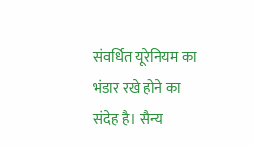संवर्धित यूरेनियम का भंडार रखे होने का संदेह है। सैन्य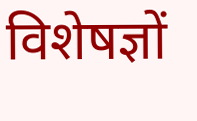विशेषज्ञों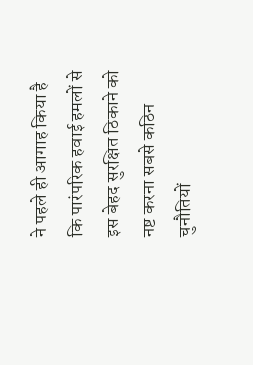ने पहले ही आगाह किया है कि पारंपरिक हवाई हमलों से इस बेहद सुरक्षित ठिकाने को नष्ट करना सबसे कठिन चुनौतियों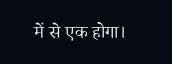में से एक होगा।